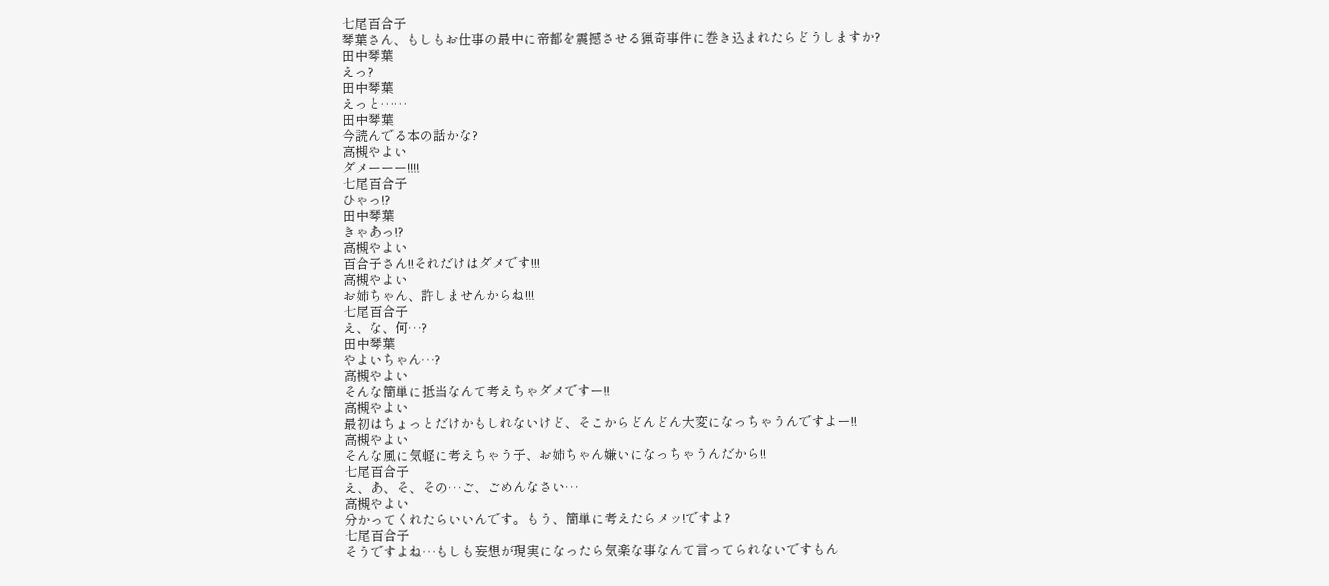七尾百合子
琴葉さん、もしもお仕事の最中に帝都を震撼させる猟奇事件に巻き込まれたらどうしますか?
田中琴葉
えっ?
田中琴葉
えっと……
田中琴葉
今読んでる本の話かな?
高槻やよい
ダメーーー!!!!
七尾百合子
ひゃっ!?
田中琴葉
きゃあっ!?
高槻やよい
百合子さん!!それだけはダメです!!!
高槻やよい
お姉ちゃん、許しませんからね!!!
七尾百合子
え、な、何…?
田中琴葉
やよいちゃん…?
高槻やよい
そんな簡単に抵当なんて考えちゃダメですー!!
高槻やよい
最初はちょっとだけかもしれないけど、そこからどんどん大変になっちゃうんですよー!!
高槻やよい
そんな風に気軽に考えちゃう子、お姉ちゃん嫌いになっちゃうんだから!!
七尾百合子
え、あ、そ、その…ご、ごめんなさい…
高槻やよい
分かってくれたらいいんです。もう、簡単に考えたらメッ!ですよ?
七尾百合子
そうですよね…もしも妄想が現実になったら気楽な事なんて言ってられないですもん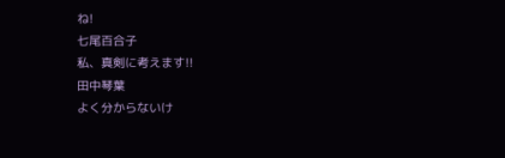ね!
七尾百合子
私、真剣に考えます!!
田中琴葉
よく分からないけ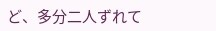ど、多分二人ずれて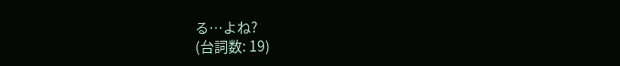る…よね?
(台詞数: 19)